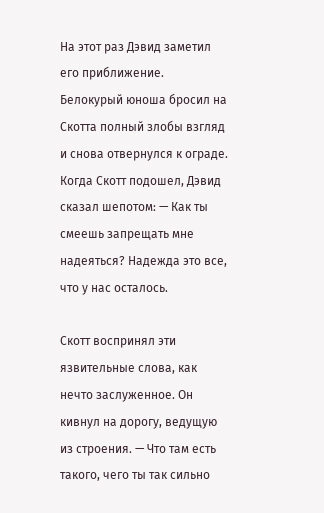На этот раз Дэвид заметил его приближение. Белокурый юноша бросил на Скотта полный злобы взгляд и снова отвернулся к ограде. Когда Скотт подошел, Дэвид сказал шепотом: — Как ты смеешь запрещать мне надеяться? Надежда это все, что у нас осталось.

Скотт воспринял эти язвительные слова, как нечто заслуженное. Он кивнул на дорогу, ведущую из строения. — Что там есть такого, чего ты так сильно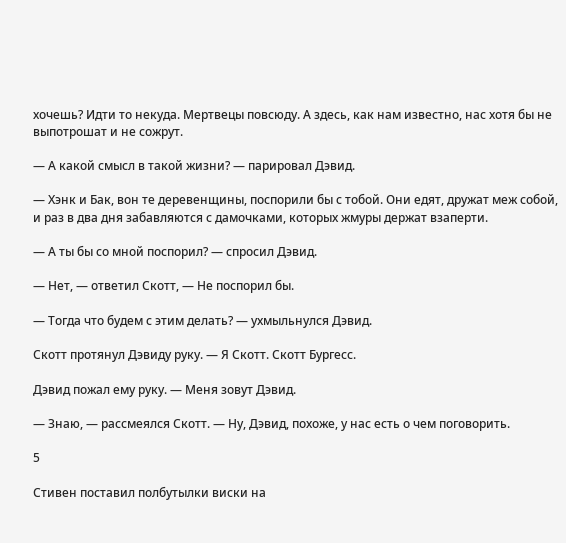хочешь? Идти то некуда. Мертвецы повсюду. А здесь, как нам известно, нас хотя бы не выпотрошат и не сожрут.

— А какой смысл в такой жизни? — парировал Дэвид.

— Хэнк и Бак, вон те деревенщины, поспорили бы с тобой. Они едят, дружат меж собой, и раз в два дня забавляются с дамочками, которых жмуры держат взаперти.

— А ты бы со мной поспорил? — спросил Дэвид.

— Нет, — ответил Скотт, — Не поспорил бы.

— Тогда что будем с этим делать? — ухмыльнулся Дэвид.

Скотт протянул Дэвиду руку. — Я Скотт. Скотт Бургесс.

Дэвид пожал ему руку. — Меня зовут Дэвид.

— Знаю, — рассмеялся Скотт. — Ну, Дэвид, похоже, у нас есть о чем поговорить.

5

Стивен поставил полбутылки виски на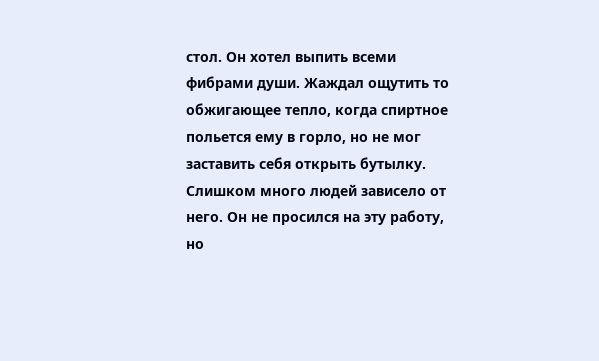стол. Он хотел выпить всеми фибрами души. Жаждал ощутить то обжигающее тепло, когда спиртное польется ему в горло, но не мог заставить себя открыть бутылку. Слишком много людей зависело от него. Он не просился на эту работу, но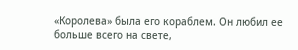«Королева» была его кораблем. Он любил ее больше всего на свете,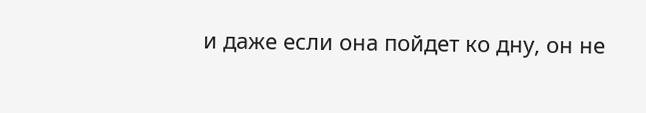и даже если она пойдет ко дну, он не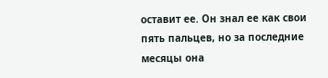оставит ее. Он знал ее как свои пять пальцев, но за последние месяцы она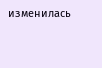изменилась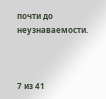почти до неузнаваемости.



7 из 41